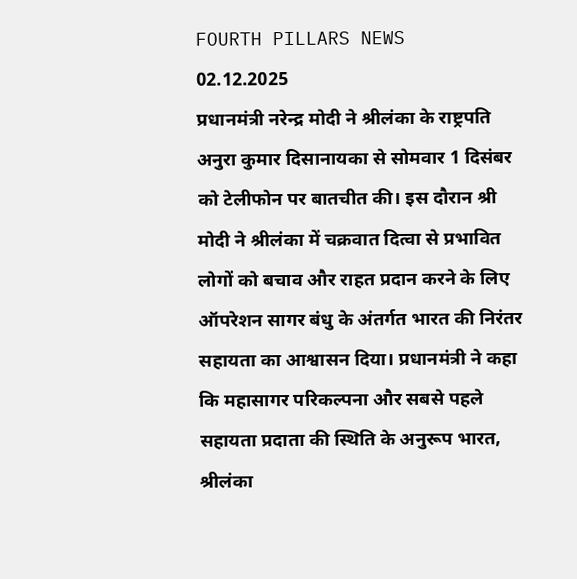FOURTH PILLARS NEWS 02.12.2025
प्रधानमंत्री नरेन्द्र मोदी ने श्रीलंका के राष्ट्रपति अनुरा कुमार दिसानायका से सोमवार 1 दिसंबर को टेलीफोन पर बातचीत की। इस दौरान श्री मोदी ने श्रीलंका में चक्रवात दित्वा से प्रभावित लोगों को बचाव और राहत प्रदान करने के लिए ऑपरेशन सागर बंधु के अंतर्गत भारत की निरंतर सहायता का आश्वासन दिया। प्रधानमंत्री ने कहा कि महासागर परिकल्पना और सबसे पहले सहायता प्रदाता की स्थिति के अनुरूप भारत, श्रीलंका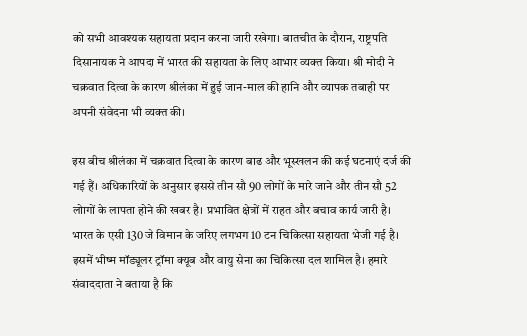को सभी आवश्यक सहायता प्रदान करना जारी रखेगा। बातचीत के दौरान, राष्ट्रपति दिसानायक ने आपदा में भारत की सहायता के लिए आभार व्यक्त किया। श्री मोदी ने चक्रवात दित्वा के कारण श्रीलंका में हुई जान-माल की हानि और व्यापक तबाही पर अपनी संवेदना भी व्यक्त की।

इस बीच श्रीलंका में चक्रवात दित्वा के कारण बाढ और भूस्खलन की कई घटनाएं दर्ज की गई हैं। अधिकारियों के अनुसार इससे तीन सौ 90 लोगों के मारे जाने और तीन सौ 52 लोागों के लापता होने की खबर है। प्रभावित क्षेत्रों में राहत और बचाव कार्य जारी है। भारत के एसी 130 जे विमान के जरिए लगभग 10 टन चिकित्सा सहायता भेजी गई है। इसमें भीष्म मॉड्यूलर ट्रॉमा क्यूब और वायु सेना का चिकित्सा दल शामिल है। हमारे संवाददाता ने बताया है कि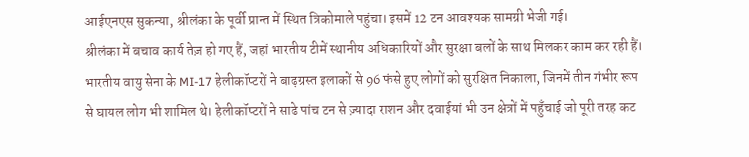आईएनएस सुकन्या, श्रीलंका के पूर्वी प्रान्त में स्थित त्रिकोमाले पहुंचा। इसमें 12 टन आवश्यक सामग्री भेजी गई।
श्रीलंका में बचाव कार्य तेज़ हो गए हैं, जहां भारतीय टीमें स्थानीय अधिकारियों और सुरक्षा बलों के साथ मिलकर काम कर रही हैं। भारतीय वायु सेना के MI-17 हेलीकॉप्टरों ने बाढ़ग्रस्त इलाकों से 96 फंसे हुए लोगों को सुरक्षित निकाला, जिनमें तीन गंभीर रूप से घायल लोग भी शामिल थे। हेलीकॉप्टरों ने साढे पांच टन से ज़्यादा राशन और दवाईयां भी उन क्षेत्रों में पहुँचाई जो पूरी तरह कट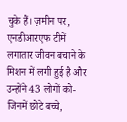चुके हैं। ज़मीन पर, एनडीआरएफ टीमें लगातार जीवन बचाने के मिशन में लगी हुई है और उन्होंने 43 लोगों को-जिनमें छोटे बच्चे,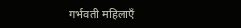गर्भवती महिलाएँ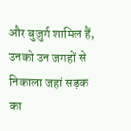और बुज़ुर्ग शामिल हैं, उनको उन जगहों से निकाला जहां सड़क का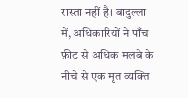रास्ता नहीं है। बादुल्ला में, अधिकारियों ने पाँच फ़ीट से अधिक मलबे के नीचे से एक मृत व्यक्ति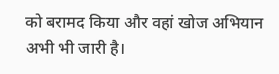को बरामद किया और वहां खोज अभियान अभी भी जारी है।